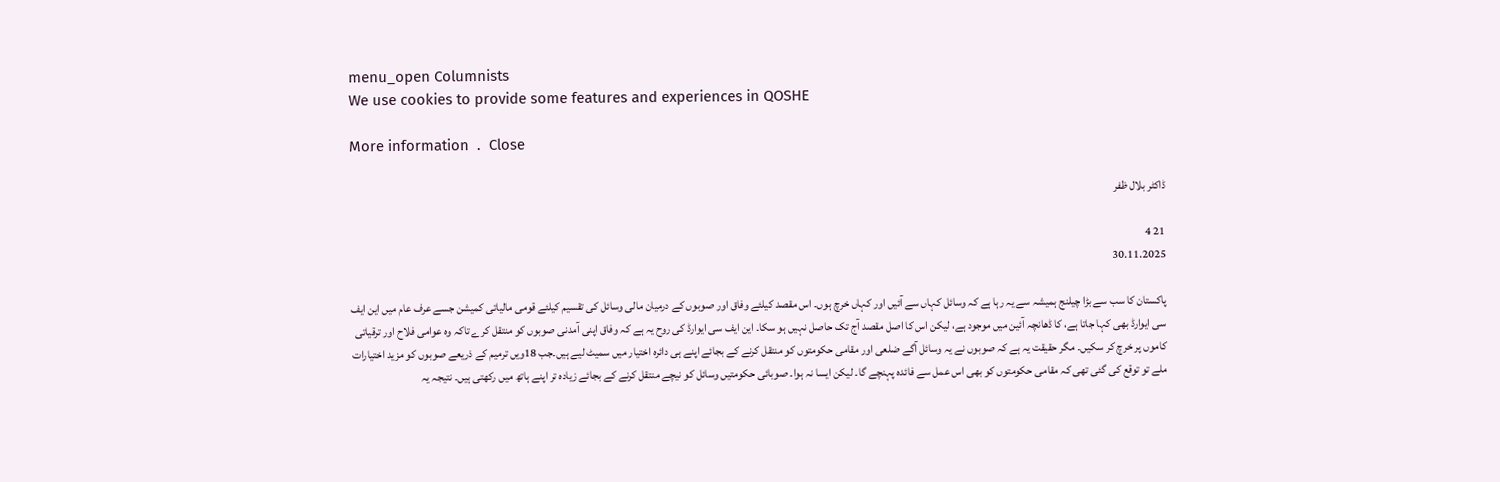menu_open Columnists
We use cookies to provide some features and experiences in QOSHE

More information  .  Close

ڈاکٹر بلال ظفر

21 4
30.11.2025

پاکستان کا سب سے بڑا چیلنج ہمیشہ سے یہ رہا ہے کہ وسائل کہاں سے آئیں اور کہاں خرچ ہوں۔ اس مقصد کیلئے وفاق اور صوبوں کے درمیان مالی وسائل کی تقسیم کیلئے قومی مالیاتی کمیشن جسے عرف عام میں این ایف سی ایوارڈ بھی کہا جاتا ہے، کا ڈھانچہ آئین میں موجود ہے، لیکن اس کا اصل مقصد آج تک حاصل نہیں ہو سکا۔ این ایف سی ایوارڈ کی روح یہ ہے کہ وفاق اپنی آمدنی صوبوں کو منتقل کرے تاکہ وہ عوامی فلاح اور ترقیاتی کاموں پر خرچ کر سکیں۔ مگر حقیقت یہ ہے کہ صوبوں نے یہ وسائل آگے ضلعی اور مقامی حکومتوں کو منتقل کرنے کے بجائے اپنے ہی دائرہ اختیار میں سمیٹ لیے ہیں۔جب 18ویں ترمیم کے ذریعے صوبوں کو مزید اختیارات ملے تو توقع کی گئی تھی کہ مقامی حکومتوں کو بھی اس عمل سے فائدہ پہنچے گا۔ لیکن ایسا نہ ہوا۔ صوبائی حکومتیں وسائل کو نیچے منتقل کرنے کے بجائے زیادہ تر اپنے ہاتھ میں رکھتی ہیں۔ نتیجہ یہ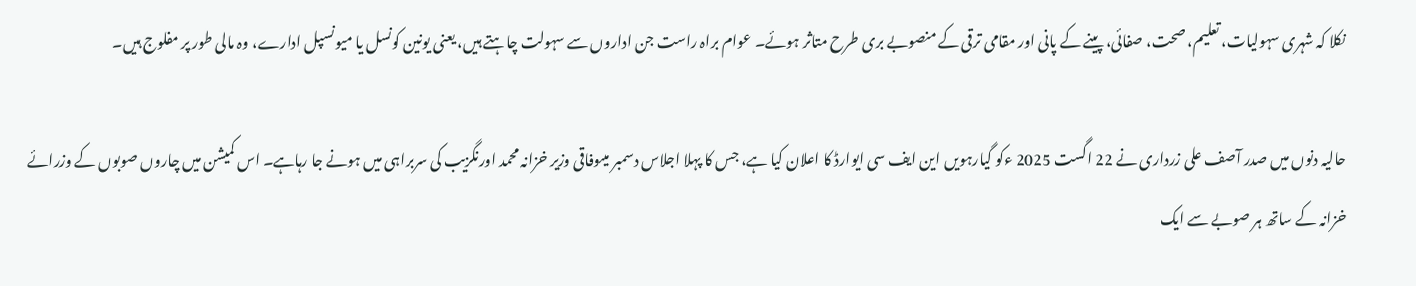نکلا کہ شہری سہولیات، تعلیم، صحت، صفائی، پینے کے پانی اور مقامی ترقی کے منصوبے بری طرح متاثر ہوئے۔ عوام براہ راست جن اداروں سے سہولت چاہتے ہیں، یعنی یونین کونسل یا میونسپل ادارے، وہ مالی طور پر مفلوج ہیں۔

حالیہ دنوں میں صدر آصف علی زرداری نے 22 اگست 2025 ءکو گیارہویں این ایف سی ایوارڈ کا اعلان کیا ہے، جس کا پہلا اجلاس دسمبر میںوفاقی وزیر خزانہ محمد اورنگزیب کی سربراہی میں ہونے جا رہاہے۔ اس کمیشن میں چاروں صوبوں کے وزرائے خزانہ کے ساتھ ہر صوبے سے ایک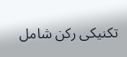تکنیکی رکن شامل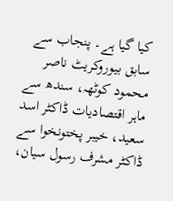کیا گیا ہے۔ پنجاب سے سابق بیوروکریٹ ناصر محمود کوٹھہ، سندھ سے ماہر اقتصادیات ڈاکٹر اسد سعید، خیبر پختونخوا سے ڈاکٹر مشرف رسول سیان،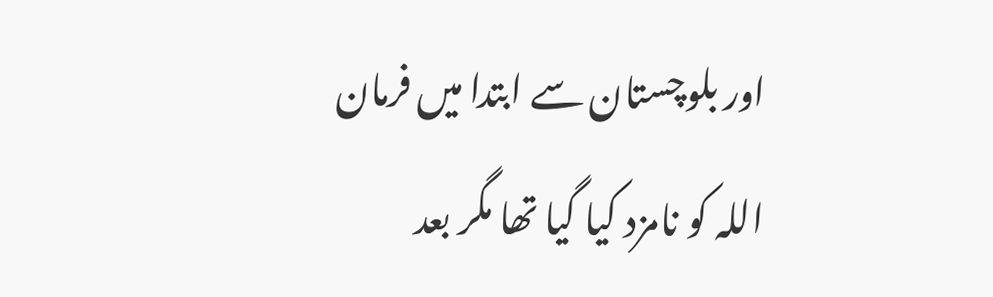اور بلوچستان سے ابتدا میں فرمان اللہ کو نامزد کیا گیا تھا مگر بعد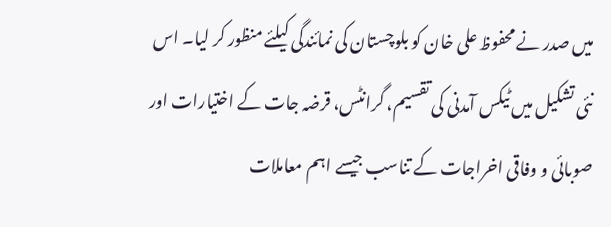میں صدر نے محفوظ علی خان کو بلوچستان کی نمائندگی کیلئے منظور کر لیا۔ اس نئی تشکیل میں ٹیکس آمدنی کی تقسیم، گرانٹس، قرضہ جات کے اختیارات اور صوبائی و وفاقی اخراجات کے تناسب جیسے اہم معاملات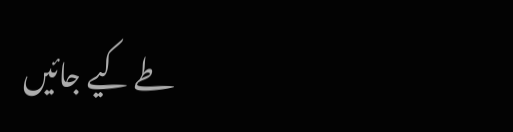طے کیے جائیں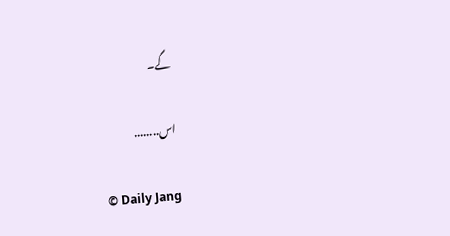گے۔

اس........

© Daily Jang